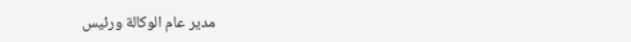مدير عام الوكالة ورئيس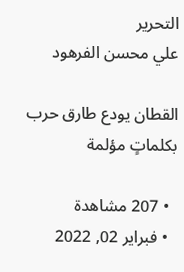التحرير
علي محسن الفرهود

القطان يودع طارق حرب بكلماتٍ مؤلمة

  • 207 مشاهدة
  • فبراير 02, 2022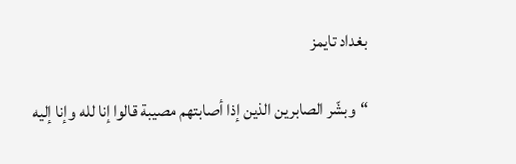بغداد تايمز

“وبشّر الصابرين الذين إذا أصابتهم مصيبة قالوا إنا لله وإنا إليه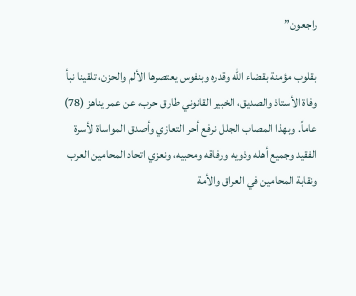راجعون”

بقلوب مؤمنة بقضاء الله وقدره وبنفوس يعتصرها الألم والحزن، تلقينا نبأ وفاة الأستاذ والصديق، الخبير القانوني طارق حرب، عن عمر يناهز (78) عاماً. وبهذا المصاب الجلل نرفع أحر التعازي وأصدق المواساة لأسرة الفقيد وجميع أهله وذويه ورفاقه ومحبيه، ونعزي اتحاد المحامين العرب ونقابة المحامين في العراق والأمة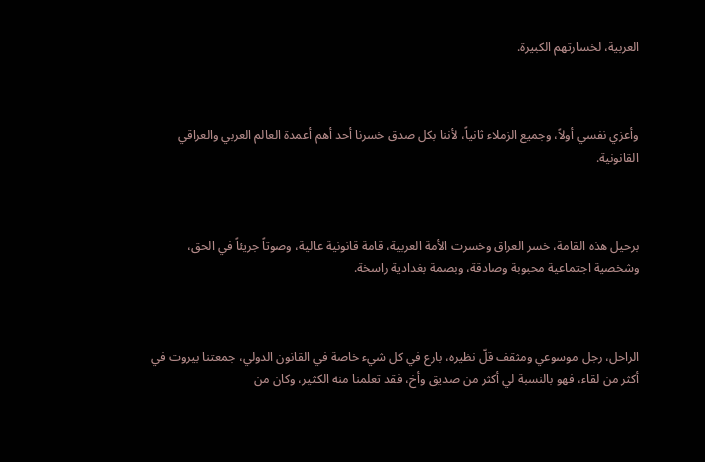العربية، لخسارتهم الكبيرة.



وأعزي نفسي أولاً، وجميع الزملاء ثانياً، لأننا بكل صدق خسرنا أحد أهم أعمدة العالم العربي والعراقي القانونية.



برحيل هذه القامة، خسر العراق وخسرت الأمة العربية، قامة قانونية عالية، وصوتاً جريئاً في الحق، وشخصية اجتماعية محبوبة وصادقة، وبصمة بغدادية راسخة.



الراحل، رجل موسوعي ومثقف قلّ نظيره، بارع في كل شيء خاصة في القانون الدولي، جمعتنا بيروت في أكثر من لقاء، فهو بالنسبة لي أكثر من صديق وأخ، فقد تعلمنا منه الكثير، وكان من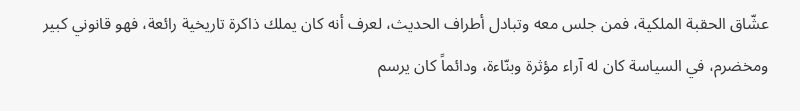عشّاق الحقبة الملكية، فمن جلس معه وتبادل أطراف الحديث، لعرف أنه كان يملك ذاكرة تاريخية رائعة، فهو قانوني كبير ومخضرم، في السياسة كان له آراء مؤثرة وبنّاءة، ودائماً كان يرسم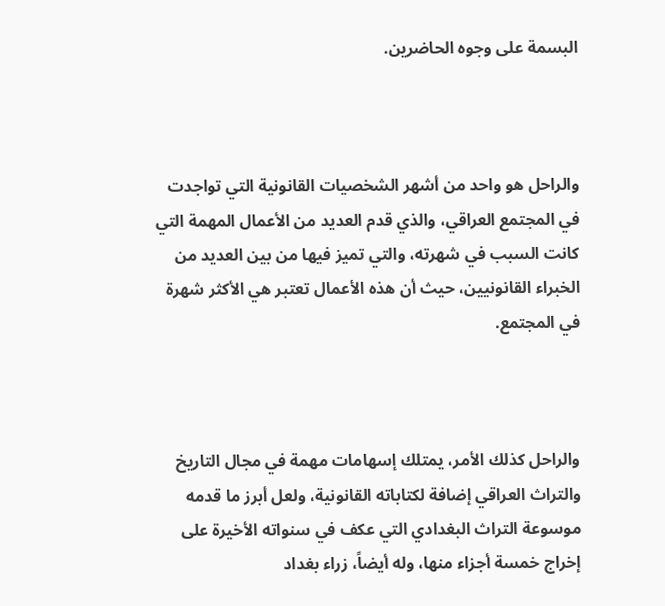البسمة على وجوه الحاضرين.



والراحل هو واحد من أشهر الشخصيات القانونية التي تواجدت في المجتمع العراقي، والذي قدم العديد من الأعمال المهمة التي كانت السبب في شهرته، والتي تميز فيها من بين العديد من الخبراء القانونيين، حيث أن هذه الأعمال تعتبر هي الأكثر شهرة في المجتمع.



والراحل كذلك الأمر، يمتلك إسهامات مهمة في مجال التاريخ والتراث العراقي إضافة لكتاباته القانونية، ولعل أبرز ما قدمه موسوعة التراث البغدادي التي عكف في سنواته الأخيرة على إخراج خمسة أجزاء منها، وله أيضاً، زراء بغداد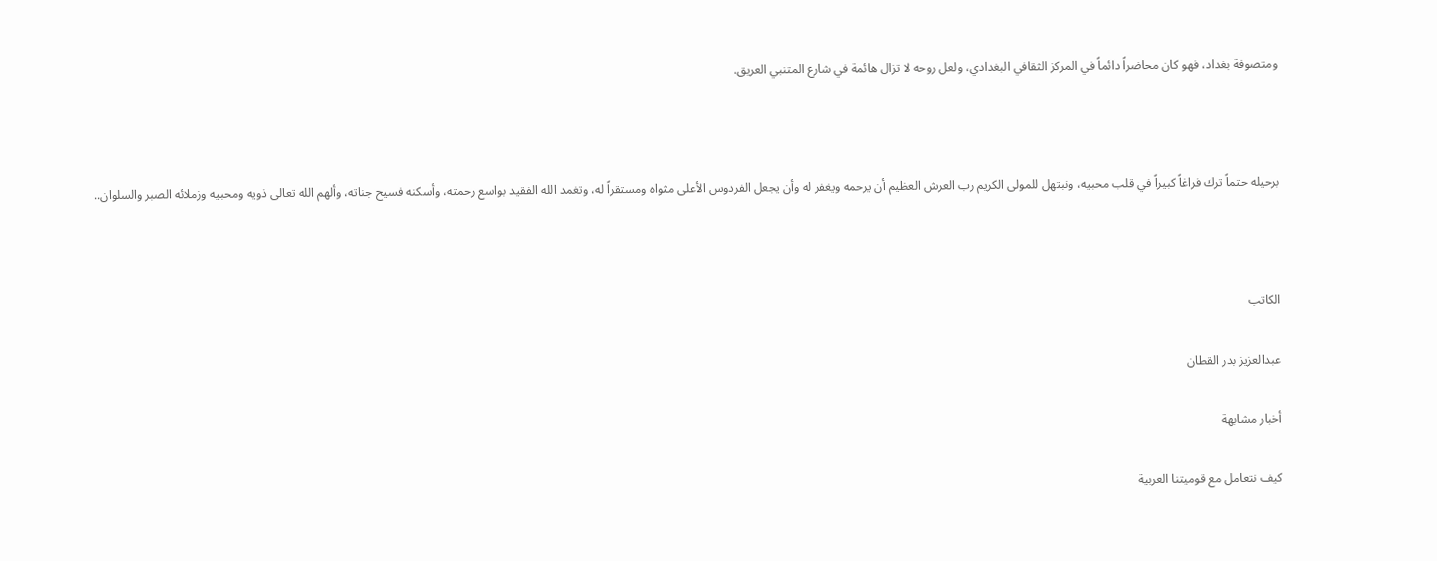ومتصوفة بغداد، فهو كان محاضراً دائماً في المركز الثقافي البغدادي، ولعل روحه لا تزال هائمة في شارع المتنبي العريق.



برحيله حتماً ترك فراغاً كبيراً في قلب محبيه، ونبتهل للمولى الكريم رب العرش العظيم أن يرحمه ويغفر له وأن يجعل الفردوس الأعلى مثواه ومستقراً له، وتغمد الله الفقيد بواسع رحمته، وأسكنه فسيح جناته، وألهم الله تعالى ذويه ومحبيه وزملائه الصبر والسلوان..



الكاتب

عبدالعزيز بدر القطان

أخبار مشابهة

كيف نتعامل مع قوميتنا العربية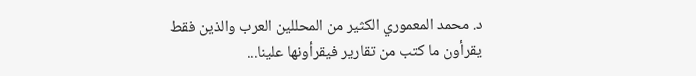د. محمد المعموري الكثير من المحللين العرب والذين فقط يقرأون ما كتب من تقارير فيقرأونها علينا...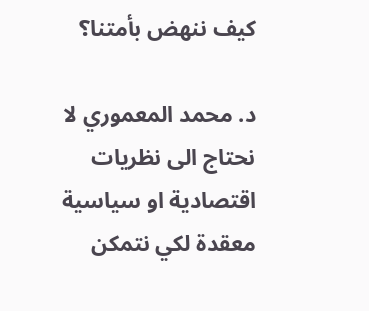كيف ننهض بأمتنا؟

د. محمد المعموري لا نحتاج الى نظريات اقتصادية او سياسية معقدة لكي نتمكن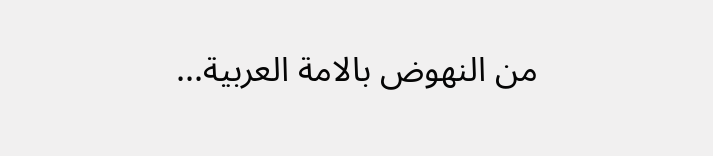من النهوض بالامة العربية...